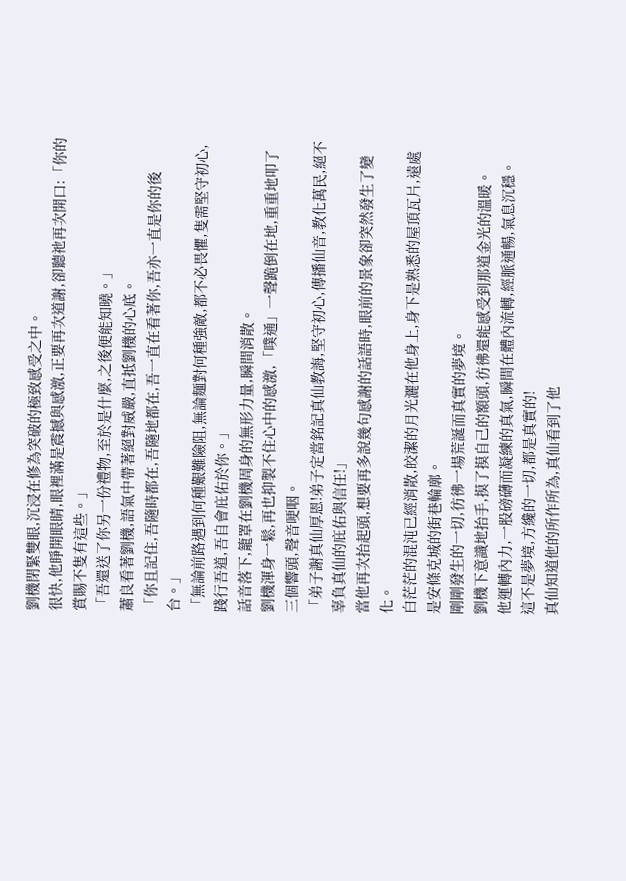劉機閉緊雙眼,沉浸在修為突破的極致感受之中。
很快,他睜開眼睛,眼裡滿是震撼與感激,正要再次道謝,卻聽祂再次開口:「你的賞賜不隻有這些。」
「吾還送了你另一份禮物,至於是什麼,之後便能知曉。」
蕭良看著劉機,語氣中帶著絕對威嚴,直抵劉機的心底。
「你且記住,吾隨時都在,吾隨地都在,吾一直在看著你,吾亦一直是你的後台。」
「無論前路遇到何種艱難險阻,無論麵對何種強敵,都不必畏懼,隻需堅守初心,踐行吾道,吾自會庇佑於你。」
話音落下,籠罩在劉機周身的無形力量,瞬間消散。
劉機渾身一鬆,再也抑製不住心中的感激,「噗通」一聲跪倒在地,重重地叩了三個響頭,聲音哽咽。
「弟子謝真仙厚恩!弟子定當銘記真仙教誨,堅守初心,傳播仙音,教化萬民,絕不辜負真仙的庇佑與信任!」
當他再次抬起頭,想要再多說幾句感謝的話語時,眼前的景象卻突然發生了變化。
白茫茫的混沌已經消散,皎潔的月光灑在他身上,身下是熟悉的屋頂瓦片,遠處是安條克城的街巷輪廓。
剛剛發生的一切,彷彿一場荒誕而真實的夢境。
劉機下意識地抬手,摸了摸自己的額頭,彷彿還能感受到那道金光的溫暖。
他運轉內力,一股磅礴而凝練的真氣,瞬間在體內流轉,經脈通暢,氣息沉穩。
這不是夢境,方纔的一切,都是真實的!
真仙知道他的所作所為,真仙看到了他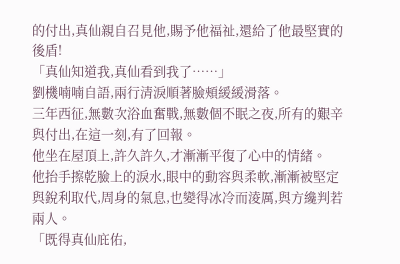的付出,真仙親自召見他,賜予他福祉,還給了他最堅實的後盾!
「真仙知道我,真仙看到我了……」
劉機喃喃自語,兩行清淚順著臉頰緩緩滑落。
三年西征,無數次浴血奮戰,無數個不眠之夜,所有的艱辛與付出,在這一刻,有了回報。
他坐在屋頂上,許久許久,才漸漸平復了心中的情緒。
他抬手擦乾臉上的淚水,眼中的動容與柔軟,漸漸被堅定與銳利取代,周身的氣息,也變得冰冷而淩厲,與方纔判若兩人。
「既得真仙庇佑,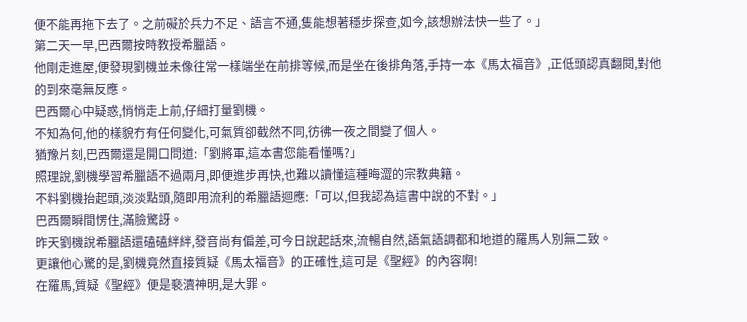便不能再拖下去了。之前礙於兵力不足、語言不通,隻能想著穩步探查,如今,該想辦法快一些了。」
第二天一早,巴西爾按時教授希臘語。
他剛走進屋,便發現劉機並未像往常一樣端坐在前排等候,而是坐在後排角落,手持一本《馬太福音》,正低頭認真翻閱,對他的到來毫無反應。
巴西爾心中疑惑,悄悄走上前,仔細打量劉機。
不知為何,他的樣貌冇有任何變化,可氣質卻截然不同,彷彿一夜之間變了個人。
猶豫片刻,巴西爾還是開口問道:「劉將軍,這本書您能看懂嗎?」
照理說,劉機學習希臘語不過兩月,即便進步再快,也難以讀懂這種晦澀的宗教典籍。
不料劉機抬起頭,淡淡點頭,隨即用流利的希臘語迴應:「可以,但我認為這書中說的不對。」
巴西爾瞬間愣住,滿臉驚訝。
昨天劉機說希臘語還磕磕絆絆,發音尚有偏差,可今日說起話來,流暢自然,語氣語調都和地道的羅馬人別無二致。
更讓他心驚的是,劉機竟然直接質疑《馬太福音》的正確性,這可是《聖經》的內容啊!
在羅馬,質疑《聖經》便是褻瀆神明,是大罪。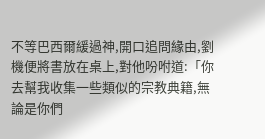不等巴西爾緩過神,開口追問緣由,劉機便將書放在桌上,對他吩咐道:「你去幫我收集一些類似的宗教典籍,無論是你們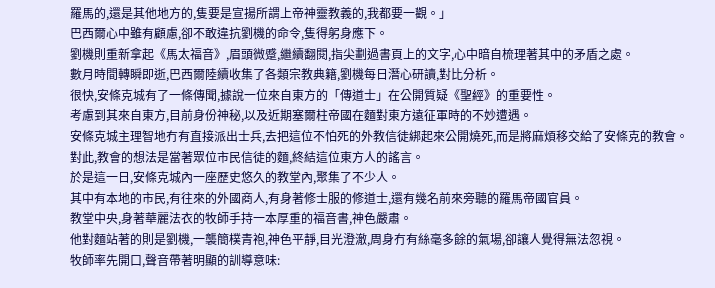羅馬的,還是其他地方的,隻要是宣揚所謂上帝神靈教義的,我都要一觀。」
巴西爾心中雖有顧慮,卻不敢違抗劉機的命令,隻得躬身應下。
劉機則重新拿起《馬太福音》,眉頭微蹙,繼續翻閱,指尖劃過書頁上的文字,心中暗自梳理著其中的矛盾之處。
數月時間轉瞬即逝,巴西爾陸續收集了各類宗教典籍,劉機每日潛心研讀,對比分析。
很快,安條克城有了一條傳聞,據說一位來自東方的「傳道士」在公開質疑《聖經》的重要性。
考慮到其來自東方,目前身份神秘,以及近期塞爾柱帝國在麵對東方遠征軍時的不妙遭遇。
安條克城主理智地冇有直接派出士兵,去把這位不怕死的外教信徒綁起來公開燒死,而是將麻煩移交給了安條克的教會。
對此,教會的想法是當著眾位市民信徒的麵,終結這位東方人的謠言。
於是這一日,安條克城內一座歷史悠久的教堂內,聚集了不少人。
其中有本地的市民,有往來的外國商人,有身著修士服的修道士,還有幾名前來旁聽的羅馬帝國官員。
教堂中央,身著華麗法衣的牧師手持一本厚重的福音書,神色嚴肅。
他對麵站著的則是劉機,一襲簡樸青袍,神色平靜,目光澄澈,周身冇有絲毫多餘的氣場,卻讓人覺得無法忽視。
牧師率先開口,聲音帶著明顯的訓導意味: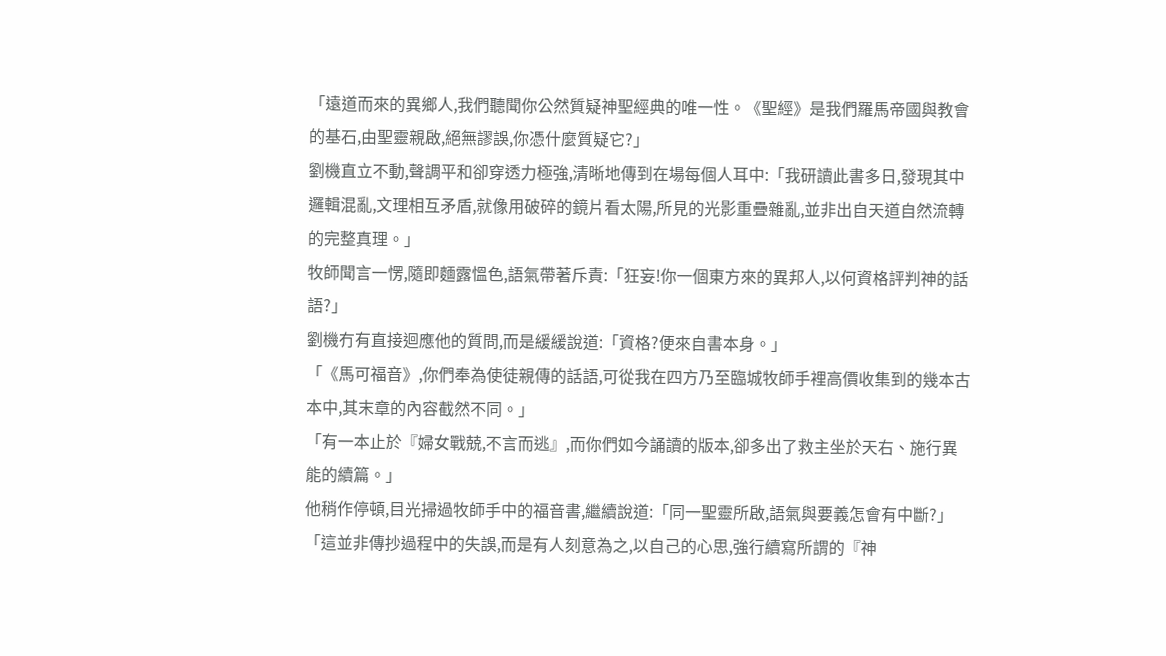「遠道而來的異鄉人,我們聽聞你公然質疑神聖經典的唯一性。《聖經》是我們羅馬帝國與教會的基石,由聖靈親啟,絕無謬誤,你憑什麼質疑它?」
劉機直立不動,聲調平和卻穿透力極強,清晰地傳到在場每個人耳中:「我研讀此書多日,發現其中邏輯混亂,文理相互矛盾,就像用破碎的鏡片看太陽,所見的光影重疊雜亂,並非出自天道自然流轉的完整真理。」
牧師聞言一愣,隨即麵露慍色,語氣帶著斥責:「狂妄!你一個東方來的異邦人,以何資格評判神的話語?」
劉機冇有直接迴應他的質問,而是緩緩說道:「資格?便來自書本身。」
「《馬可福音》,你們奉為使徒親傳的話語,可從我在四方乃至臨城牧師手裡高價收集到的幾本古本中,其末章的內容截然不同。」
「有一本止於『婦女戰兢,不言而逃』,而你們如今誦讀的版本,卻多出了救主坐於天右、施行異能的續篇。」
他稍作停頓,目光掃過牧師手中的福音書,繼續說道:「同一聖靈所啟,語氣與要義怎會有中斷?」
「這並非傳抄過程中的失誤,而是有人刻意為之,以自己的心思,強行續寫所謂的『神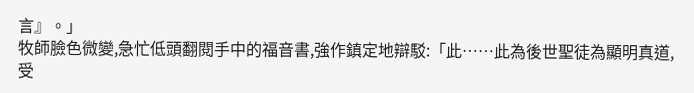言』。」
牧師臉色微變,急忙低頭翻閱手中的福音書,強作鎮定地辯駁:「此……此為後世聖徒為顯明真道,受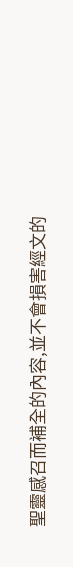聖靈感召而補全的內容,並不會損害經文的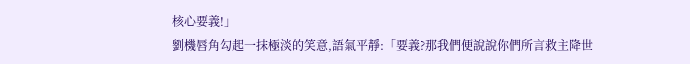核心要義!」
劉機唇角勾起一抹極淡的笑意,語氣平靜:「要義?那我們便說說你們所言救主降世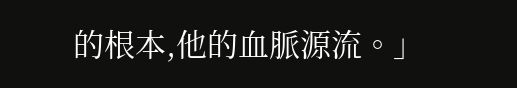的根本,他的血脈源流。」